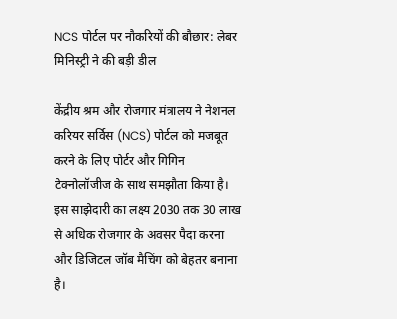NCS पोर्टल पर नौकरियों की बौछार: लेबर मिनिस्ट्री ने की बड़ी डील

केंद्रीय श्रम और रोजगार मंत्रालय ने नेशनल करियर सर्विस (NCS) पोर्टल को मजबूत करने के लिए पोर्टर और गिगिन टेक्नोलॉजीज के साथ समझौता किया है। इस साझेदारी का लक्ष्य 2030 तक 30 लाख से अधिक रोजगार के अवसर पैदा करना और डिजिटल जॉब मैचिंग को बेहतर बनाना है।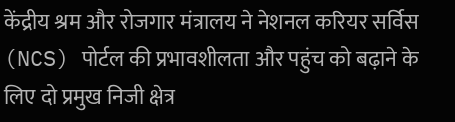केंद्रीय श्रम और रोजगार मंत्रालय ने नेशनल करियर सर्विस (NCS) पोर्टल की प्रभावशीलता और पहुंच को बढ़ाने के लिए दो प्रमुख निजी क्षेत्र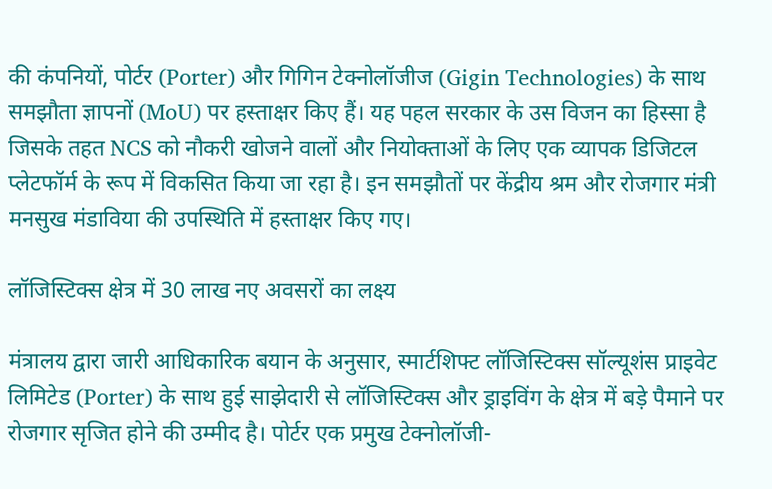की कंपनियों, पोर्टर (Porter) और गिगिन टेक्नोलॉजीज (Gigin Technologies) के साथ समझौता ज्ञापनों (MoU) पर हस्ताक्षर किए हैं। यह पहल सरकार के उस विजन का हिस्सा है जिसके तहत NCS को नौकरी खोजने वालों और नियोक्ताओं के लिए एक व्यापक डिजिटल प्लेटफॉर्म के रूप में विकसित किया जा रहा है। इन समझौतों पर केंद्रीय श्रम और रोजगार मंत्री मनसुख मंडाविया की उपस्थिति में हस्ताक्षर किए गए।

लॉजिस्टिक्स क्षेत्र में 30 लाख नए अवसरों का लक्ष्य

मंत्रालय द्वारा जारी आधिकारिक बयान के अनुसार, स्मार्टशिफ्ट लॉजिस्टिक्स सॉल्यूशंस प्राइवेट लिमिटेड (Porter) के साथ हुई साझेदारी से लॉजिस्टिक्स और ड्राइविंग के क्षेत्र में बड़े पैमाने पर रोजगार सृजित होने की उम्मीद है। पोर्टर एक प्रमुख टेक्नोलॉजी-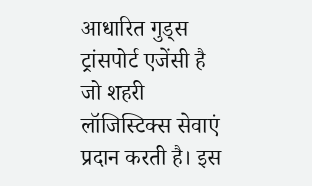आधारित गुड्स ट्रांसपोर्ट एजेंसी है जो शहरी लॉजिस्टिक्स सेवाएं प्रदान करती है। इस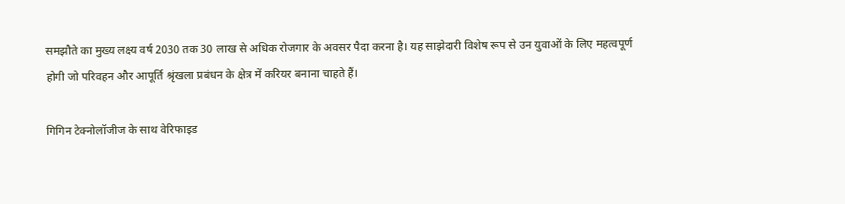समझौते का मुख्य लक्ष्य वर्ष 2030 तक 30 लाख से अधिक रोजगार के अवसर पैदा करना है। यह साझेदारी विशेष रूप से उन युवाओं के लिए महत्वपूर्ण होगी जो परिवहन और आपूर्ति श्रृंखला प्रबंधन के क्षेत्र में करियर बनाना चाहते हैं।

गिगिन टेक्नोलॉजीज के साथ वेरिफाइड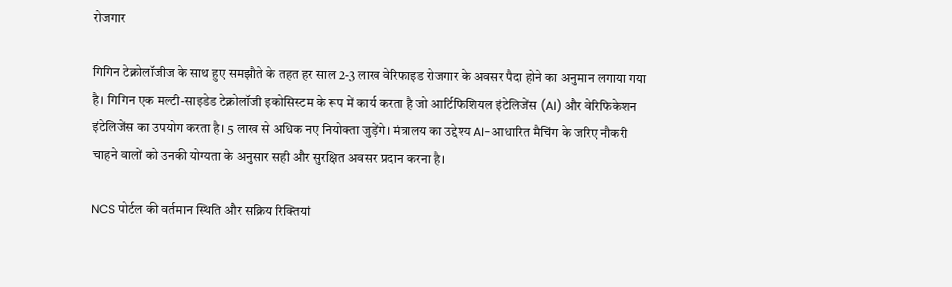रोजगार

गिगिन टेक्नोलॉजीज के साथ हुए समझौते के तहत हर साल 2-3 लाख वेरिफाइड रोजगार के अवसर पैदा होने का अनुमान लगाया गया है। गिगिन एक मल्टी-साइडेड टेक्नोलॉजी इकोसिस्टम के रूप में कार्य करता है जो आर्टिफिशियल इंटेलिजेंस (AI) और वेरिफिकेशन इंटेलिजेंस का उपयोग करता है। 5 लाख से अधिक नए नियोक्ता जुड़ेंगे। मंत्रालय का उद्देश्य AI-आधारित मैचिंग के जरिए नौकरी चाहने वालों को उनकी योग्यता के अनुसार सही और सुरक्षित अवसर प्रदान करना है।

NCS पोर्टल की वर्तमान स्थिति और सक्रिय रिक्तियां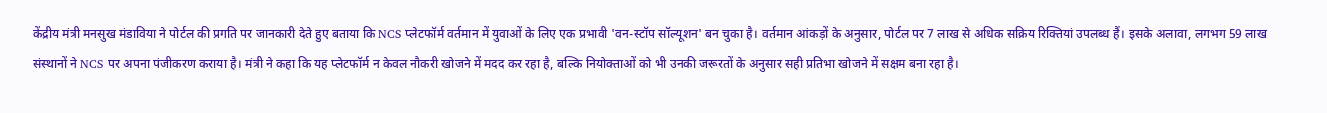केंद्रीय मंत्री मनसुख मंडाविया ने पोर्टल की प्रगति पर जानकारी देते हुए बताया कि NCS प्लेटफॉर्म वर्तमान में युवाओं के लिए एक प्रभावी 'वन-स्टॉप सॉल्यूशन' बन चुका है। वर्तमान आंकड़ों के अनुसार, पोर्टल पर 7 लाख से अधिक सक्रिय रिक्तियां उपलब्ध हैं। इसके अलावा, लगभग 59 लाख संस्थानों ने NCS पर अपना पंजीकरण कराया है। मंत्री ने कहा कि यह प्लेटफॉर्म न केवल नौकरी खोजने में मदद कर रहा है, बल्कि नियोक्ताओं को भी उनकी जरूरतों के अनुसार सही प्रतिभा खोजने में सक्षम बना रहा है।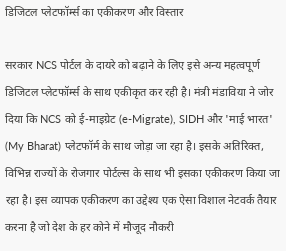डिजिटल प्लेटफॉर्म्स का एकीकरण और विस्तार

सरकार NCS पोर्टल के दायरे को बढ़ाने के लिए इसे अन्य महत्वपूर्ण डिजिटल प्लेटफॉर्म्स के साथ एकीकृत कर रही है। मंत्री मंडाविया ने जोर दिया कि NCS को ई-माइग्रेट (e-Migrate), SIDH और 'माई भारत' (My Bharat) प्लेटफॉर्म के साथ जोड़ा जा रहा है। इसके अतिरिक्त, विभिन्न राज्यों के रोजगार पोर्टल्स के साथ भी इसका एकीकरण किया जा रहा है। इस व्यापक एकीकरण का उद्देश्य एक ऐसा विशाल नेटवर्क तैयार करना है जो देश के हर कोने में मौजूद नौकरी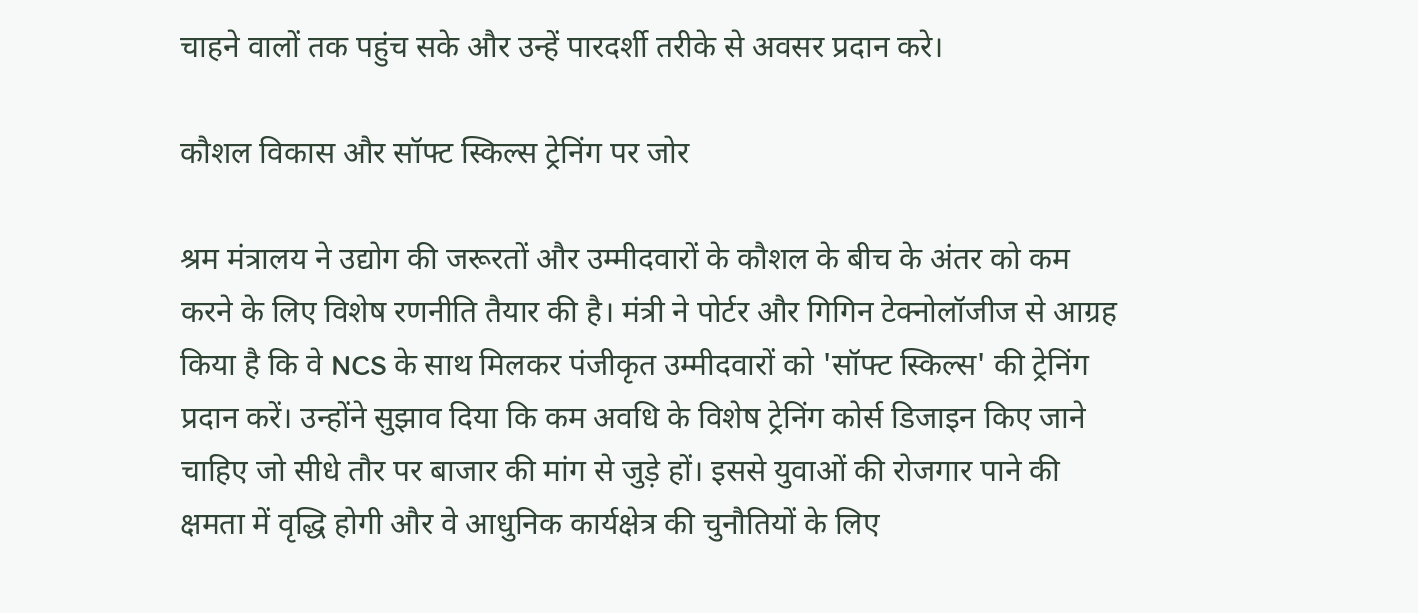चाहने वालों तक पहुंच सके और उन्हें पारदर्शी तरीके से अवसर प्रदान करे।

कौशल विकास और सॉफ्ट स्किल्स ट्रेनिंग पर जोर

श्रम मंत्रालय ने उद्योग की जरूरतों और उम्मीदवारों के कौशल के बीच के अंतर को कम करने के लिए विशेष रणनीति तैयार की है। मंत्री ने पोर्टर और गिगिन टेक्नोलॉजीज से आग्रह किया है कि वे NCS के साथ मिलकर पंजीकृत उम्मीदवारों को 'सॉफ्ट स्किल्स' की ट्रेनिंग प्रदान करें। उन्होंने सुझाव दिया कि कम अवधि के विशेष ट्रेनिंग कोर्स डिजाइन किए जाने चाहिए जो सीधे तौर पर बाजार की मांग से जुड़े हों। इससे युवाओं की रोजगार पाने की क्षमता में वृद्धि होगी और वे आधुनिक कार्यक्षेत्र की चुनौतियों के लिए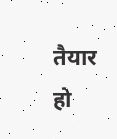तैयार हो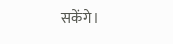सकेंगे।